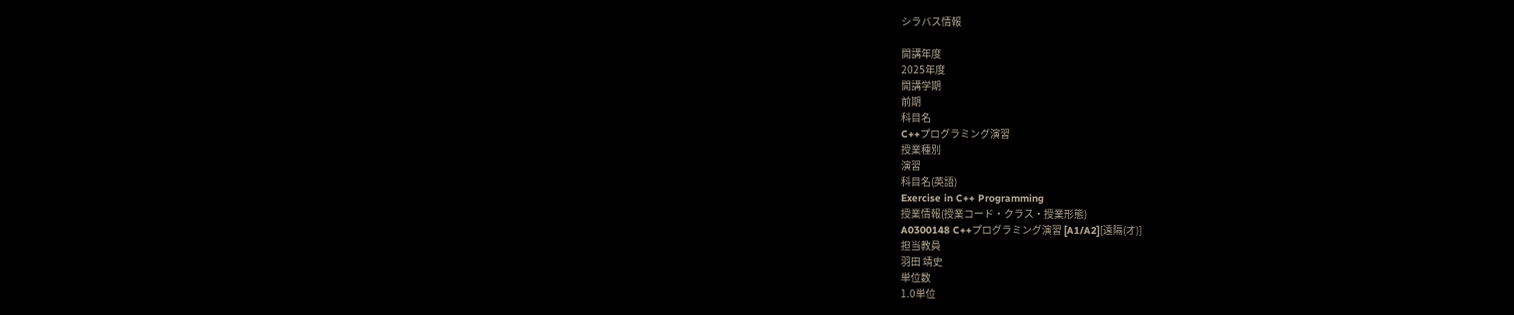シラバス情報

開講年度
2025年度
開講学期
前期
科目名
C++プログラミング演習
授業種別
演習
科目名(英語)
Exercise in C++ Programming
授業情報(授業コード・クラス・授業形態)
A0300148 C++プログラミング演習 [A1/A2][遠隔(オ)]
担当教員
羽田 靖史
単位数
1.0単位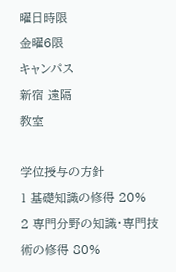曜日時限
金曜6限
キャンパス
新宿 遠隔
教室

学位授与の方針
1 基礎知識の修得 20%
2 専門分野の知識・専門技術の修得 80%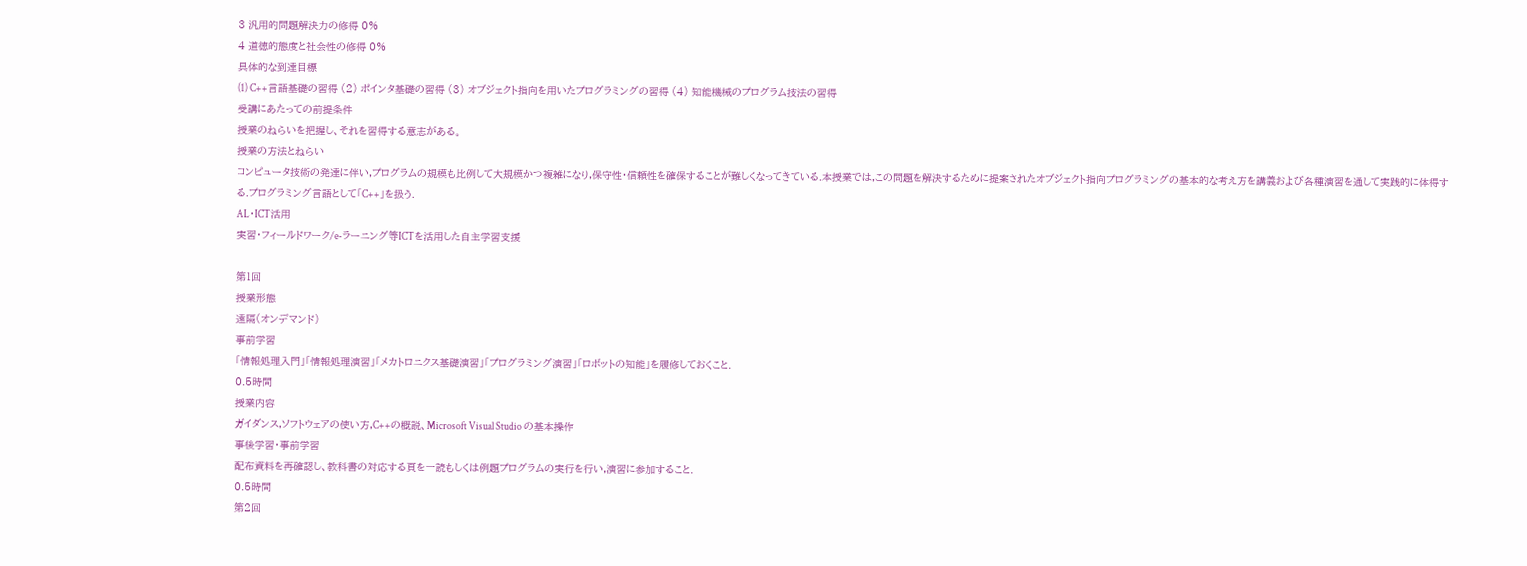3 汎用的問題解決力の修得 0%
4 道徳的態度と社会性の修得 0%
具体的な到達目標
(1) C++言語基礎の習得 (2) ポインタ基礎の習得 (3) オブジェクト指向を用いたプログラミングの習得 (4) 知能機械のプログラム技法の習得
受講にあたっての前提条件
授業のねらいを把握し、それを習得する意志がある。
授業の方法とねらい
コンピュータ技術の発達に伴い,プログラムの規模も比例して大規模かつ複雑になり,保守性・信頼性を確保することが難しくなってきている.本授業では,この問題を解決するために提案されたオブジェクト指向プログラミングの基本的な考え方を講義および各種演習を通して実践的に体得する.プログラミング言語として「C++」を扱う.
AL・ICT活用
実習・フィールドワーク/e-ラーニング等ICTを活用した自主学習支援

第1回
授業形態
遠隔(オンデマンド)
事前学習
「情報処理入門」「情報処理演習」「メカトロニクス基礎演習」「プログラミング演習」「ロボットの知能」を履修しておくこと.
0.5時間
授業内容
ガイダンス,ソフトウェアの使い方,C++の概説、Microsoft Visual Studio の基本操作
事後学習・事前学習
配布資料を再確認し、教科書の対応する頁を一読もしくは例題プログラムの実行を行い,演習に参加すること.
0.5時間
第2回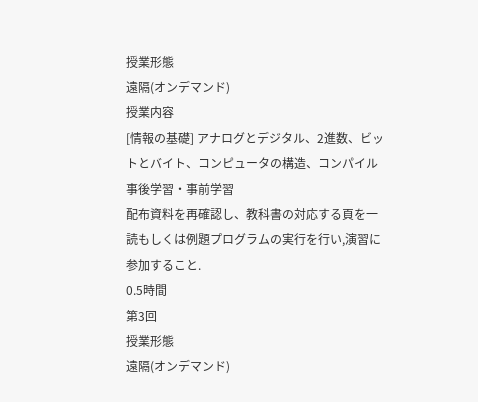授業形態
遠隔(オンデマンド)
授業内容
[情報の基礎] アナログとデジタル、2進数、ビットとバイト、コンピュータの構造、コンパイル
事後学習・事前学習
配布資料を再確認し、教科書の対応する頁を一読もしくは例題プログラムの実行を行い,演習に参加すること.
0.5時間
第3回
授業形態
遠隔(オンデマンド)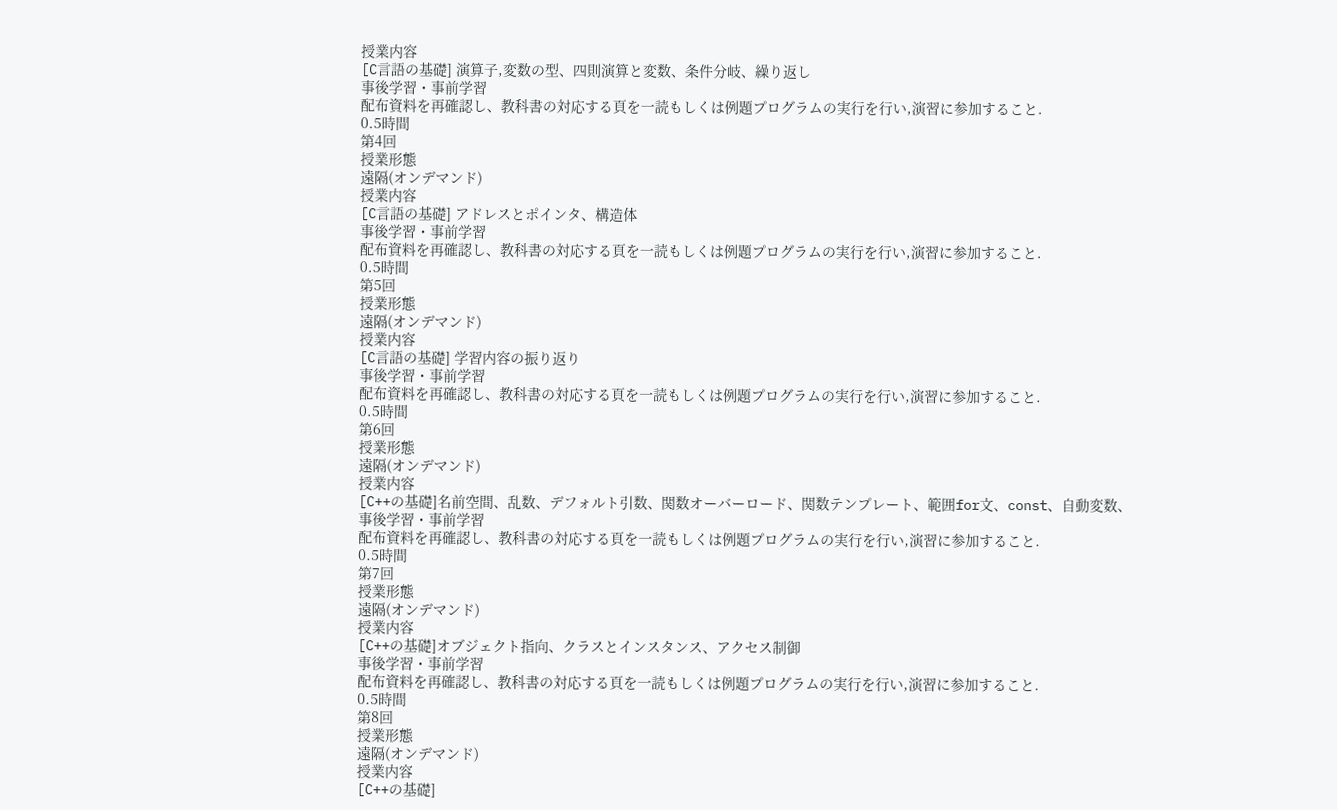授業内容
[C言語の基礎] 演算子,変数の型、四則演算と変数、条件分岐、繰り返し
事後学習・事前学習
配布資料を再確認し、教科書の対応する頁を一読もしくは例題プログラムの実行を行い,演習に参加すること.
0.5時間
第4回
授業形態
遠隔(オンデマンド)
授業内容
[C言語の基礎] アドレスとポインタ、構造体
事後学習・事前学習
配布資料を再確認し、教科書の対応する頁を一読もしくは例題プログラムの実行を行い,演習に参加すること.
0.5時間
第5回
授業形態
遠隔(オンデマンド)
授業内容
[C言語の基礎] 学習内容の振り返り
事後学習・事前学習
配布資料を再確認し、教科書の対応する頁を一読もしくは例題プログラムの実行を行い,演習に参加すること.
0.5時間
第6回
授業形態
遠隔(オンデマンド)
授業内容
[C++の基礎]名前空間、乱数、デフォルト引数、関数オーバーロード、関数テンプレート、範囲for文、const、自動変数、
事後学習・事前学習
配布資料を再確認し、教科書の対応する頁を一読もしくは例題プログラムの実行を行い,演習に参加すること.
0.5時間
第7回
授業形態
遠隔(オンデマンド)
授業内容
[C++の基礎]オブジェクト指向、クラスとインスタンス、アクセス制御
事後学習・事前学習
配布資料を再確認し、教科書の対応する頁を一読もしくは例題プログラムの実行を行い,演習に参加すること.
0.5時間
第8回
授業形態
遠隔(オンデマンド)
授業内容
[C++の基礎]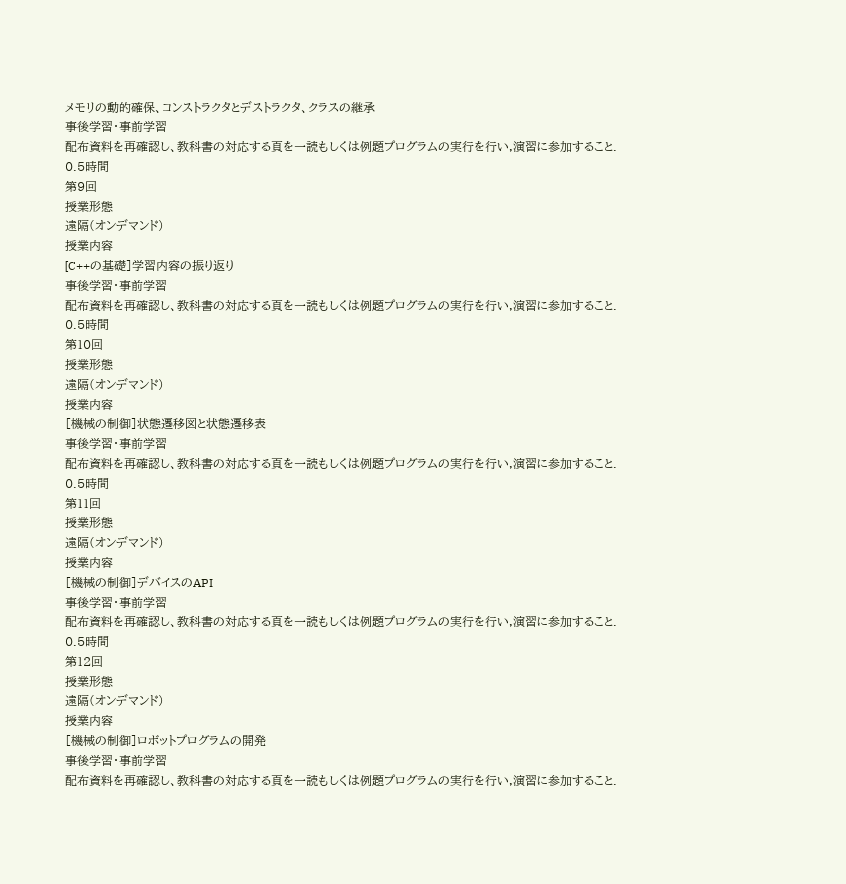メモリの動的確保、コンストラクタとデストラクタ、クラスの継承
事後学習・事前学習
配布資料を再確認し、教科書の対応する頁を一読もしくは例題プログラムの実行を行い,演習に参加すること.
0.5時間
第9回
授業形態
遠隔(オンデマンド)
授業内容
[C++の基礎]学習内容の振り返り
事後学習・事前学習
配布資料を再確認し、教科書の対応する頁を一読もしくは例題プログラムの実行を行い,演習に参加すること.
0.5時間
第10回
授業形態
遠隔(オンデマンド)
授業内容
[機械の制御]状態遷移図と状態遷移表
事後学習・事前学習
配布資料を再確認し、教科書の対応する頁を一読もしくは例題プログラムの実行を行い,演習に参加すること.
0.5時間
第11回
授業形態
遠隔(オンデマンド)
授業内容
[機械の制御]デバイスのAPI
事後学習・事前学習
配布資料を再確認し、教科書の対応する頁を一読もしくは例題プログラムの実行を行い,演習に参加すること.
0.5時間
第12回
授業形態
遠隔(オンデマンド)
授業内容
[機械の制御]ロボットプログラムの開発
事後学習・事前学習
配布資料を再確認し、教科書の対応する頁を一読もしくは例題プログラムの実行を行い,演習に参加すること.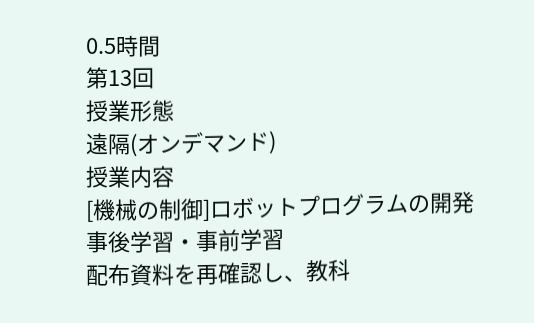0.5時間
第13回
授業形態
遠隔(オンデマンド)
授業内容
[機械の制御]ロボットプログラムの開発
事後学習・事前学習
配布資料を再確認し、教科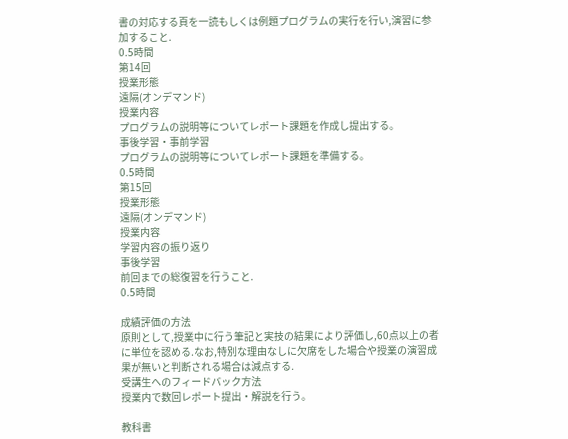書の対応する頁を一読もしくは例題プログラムの実行を行い,演習に参加すること.
0.5時間
第14回
授業形態
遠隔(オンデマンド)
授業内容
プログラムの説明等についてレポート課題を作成し提出する。
事後学習・事前学習
プログラムの説明等についてレポート課題を準備する。
0.5時間
第15回
授業形態
遠隔(オンデマンド)
授業内容
学習内容の振り返り
事後学習
前回までの総復習を行うこと.
0.5時間

成績評価の方法
原則として,授業中に行う筆記と実技の結果により評価し,60点以上の者に単位を認める.なお,特別な理由なしに欠席をした場合や授業の演習成果が無いと判断される場合は減点する.
受講生へのフィードバック方法
授業内で数回レポート提出・解説を⾏う。

教科書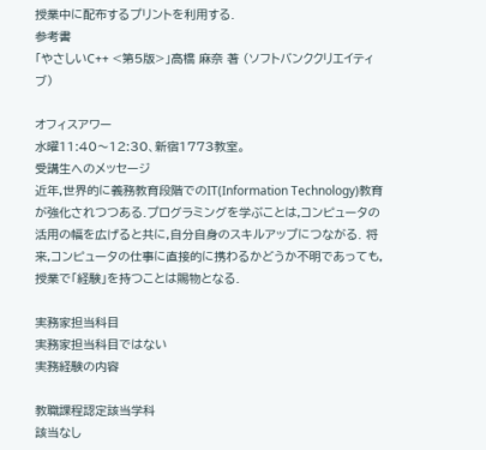授業中に配布するプリントを利用する.
参考書
「やさしいC++ <第5版>」高橋 麻奈 著 (ソフトバンククリエイティブ)

オフィスアワー
水曜11:40〜12:30、新宿1773教室。
受講生へのメッセージ
近年,世界的に義務教育段階でのIT(Information Technology)教育が強化されつつある.プログラミングを学ぶことは,コンピュータの活用の幅を広げると共に,自分自身のスキルアップにつながる. 将来,コンピュータの仕事に直接的に携わるかどうか不明であっても,授業で「経験」を持つことは賜物となる.

実務家担当科目
実務家担当科目ではない
実務経験の内容

教職課程認定該当学科
該当なし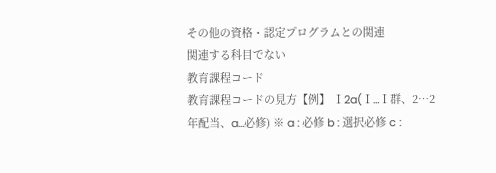その他の資格・認定プログラムとの関連
関連する科目でない
教育課程コード
教育課程コードの見方【例】 Ⅰ2a(Ⅰ…Ⅰ群、2…2年配当、a…必修) ※ a : 必修 b : 選択必修 c :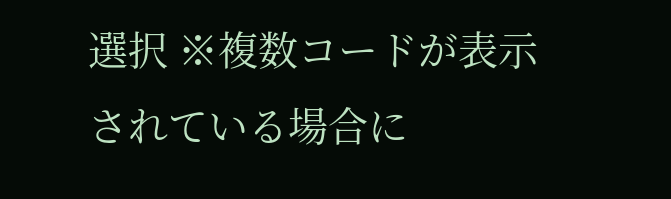選択 ※複数コードが表示されている場合に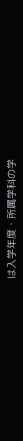は入学年度・所属学科の学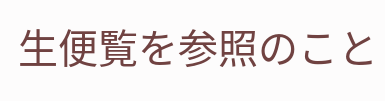生便覧を参照のこと